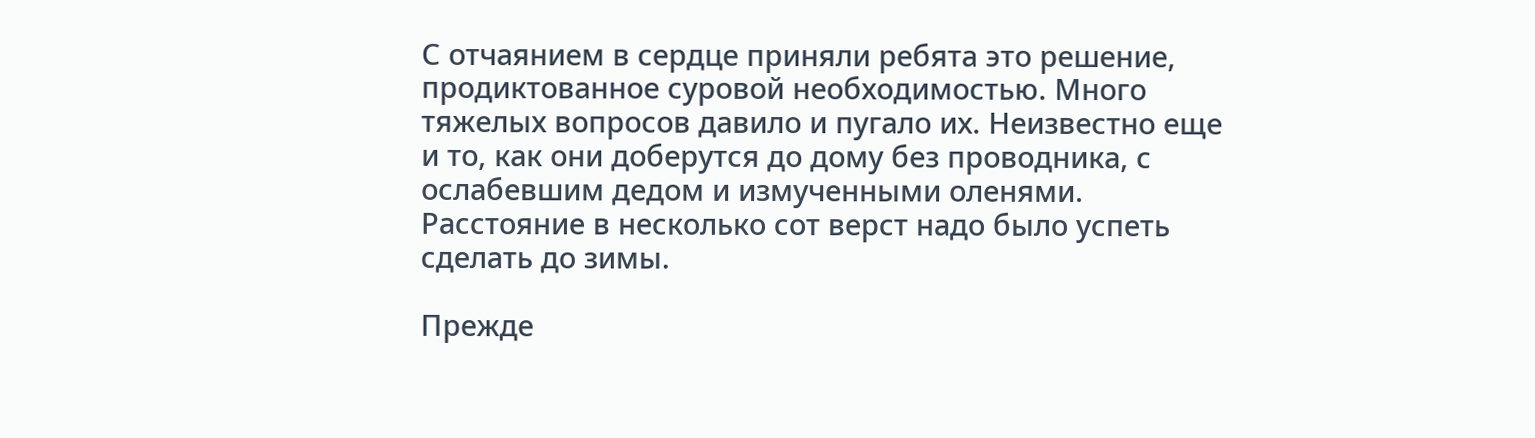С отчаянием в сердце приняли ребята это решение, продиктованное суровой необходимостью. Много тяжелых вопросов давило и пугало их. Неизвестно еще и то, как они доберутся до дому без проводника, с ослабевшим дедом и измученными оленями. Расстояние в несколько сот верст надо было успеть сделать до зимы.

Прежде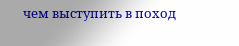чем выступить в поход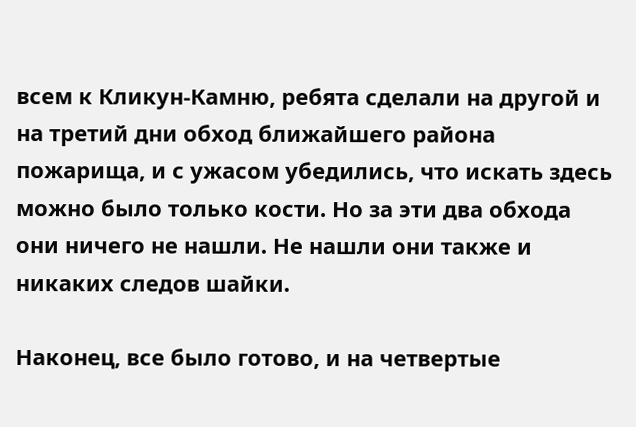всем к Кликун-Камню, ребята сделали на другой и на третий дни обход ближайшего района пожарища, и с ужасом убедились, что искать здесь можно было только кости. Но за эти два обхода они ничего не нашли. Не нашли они также и никаких следов шайки.

Наконец, все было готово, и на четвертые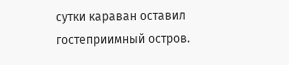сутки караван оставил гостеприимный остров.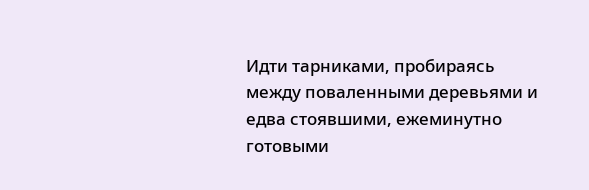Идти тарниками, пробираясь между поваленными деревьями и едва стоявшими, ежеминутно готовыми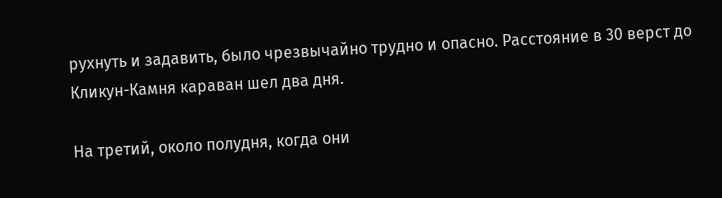рухнуть и задавить, было чрезвычайно трудно и опасно. Расстояние в 30 верст до Кликун-Камня караван шел два дня.

На третий, около полудня, когда они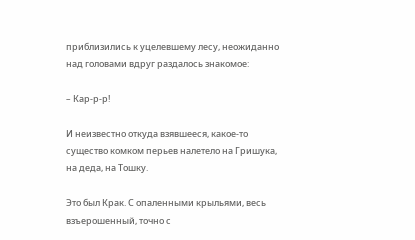приблизились к уцелевшему лесу, неожиданно над головами вдруг раздалось знакомое:

– Кар-р-р!

И неизвестно откуда взявшееся, какое-то существо комком перьев налетело на Гришука, на деда, на Тошку.

Это был Крак. С опаленными крыльями, весь взъерошенный, точно с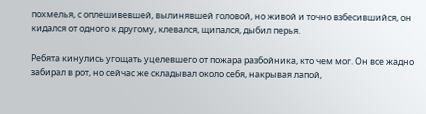похмелья, с оплешивевшей, вылинявшей головой, но живой и точно взбесившийся, он кидался от одного к другому, клевался, щипался, дыбил перья.

Ребята кинулись угощать уцелевшего от пожара разбойника, кто чем мог. Он все жадно забирал в рот, но сейчас же складывал около себя, накрывая лапой,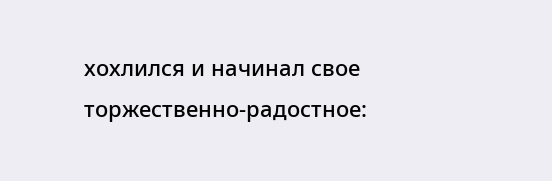хохлился и начинал свое торжественно-радостное: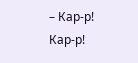– Кар-р! Кар-р!